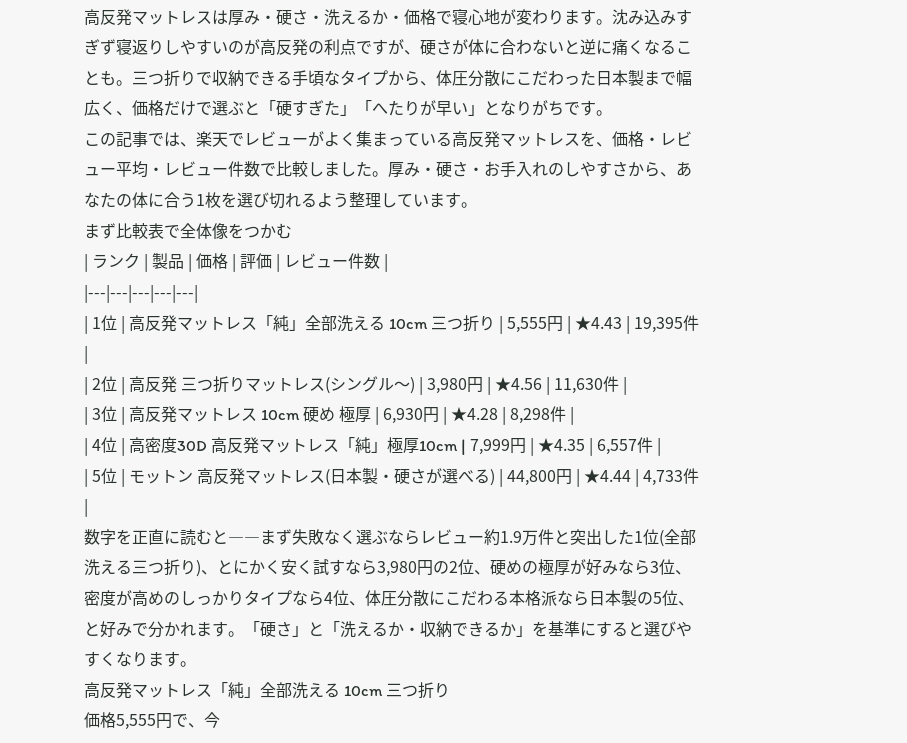高反発マットレスは厚み・硬さ・洗えるか・価格で寝心地が変わります。沈み込みすぎず寝返りしやすいのが高反発の利点ですが、硬さが体に合わないと逆に痛くなることも。三つ折りで収納できる手頃なタイプから、体圧分散にこだわった日本製まで幅広く、価格だけで選ぶと「硬すぎた」「へたりが早い」となりがちです。
この記事では、楽天でレビューがよく集まっている高反発マットレスを、価格・レビュー平均・レビュー件数で比較しました。厚み・硬さ・お手入れのしやすさから、あなたの体に合う1枚を選び切れるよう整理しています。
まず比較表で全体像をつかむ
| ランク | 製品 | 価格 | 評価 | レビュー件数 |
|---|---|---|---|---|
| 1位 | 高反発マットレス「純」全部洗える 10cm 三つ折り | 5,555円 | ★4.43 | 19,395件 |
| 2位 | 高反発 三つ折りマットレス(シングル〜) | 3,980円 | ★4.56 | 11,630件 |
| 3位 | 高反発マットレス 10cm 硬め 極厚 | 6,930円 | ★4.28 | 8,298件 |
| 4位 | 高密度30D 高反発マットレス「純」極厚10cm | 7,999円 | ★4.35 | 6,557件 |
| 5位 | モットン 高反発マットレス(日本製・硬さが選べる) | 44,800円 | ★4.44 | 4,733件 |
数字を正直に読むと――まず失敗なく選ぶならレビュー約1.9万件と突出した1位(全部洗える三つ折り)、とにかく安く試すなら3,980円の2位、硬めの極厚が好みなら3位、密度が高めのしっかりタイプなら4位、体圧分散にこだわる本格派なら日本製の5位、と好みで分かれます。「硬さ」と「洗えるか・収納できるか」を基準にすると選びやすくなります。
高反発マットレス「純」全部洗える 10cm 三つ折り
価格5,555円で、今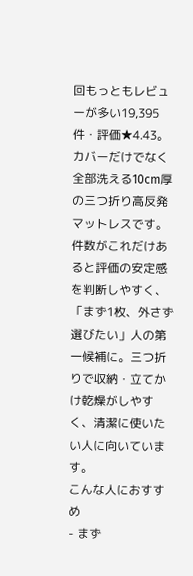回もっともレビューが多い19,395件・評価★4.43。カバーだけでなく全部洗える10cm厚の三つ折り高反発マットレスです。件数がこれだけあると評価の安定感を判断しやすく、「まず1枚、外さず選びたい」人の第一候補に。三つ折りで収納・立てかけ乾燥がしやすく、清潔に使いたい人に向いています。
こんな人におすすめ
- まず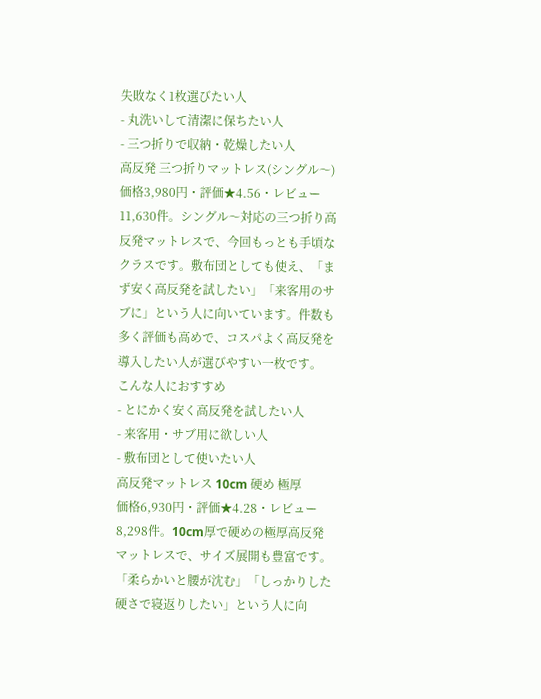失敗なく1枚選びたい人
- 丸洗いして清潔に保ちたい人
- 三つ折りで収納・乾燥したい人
高反発 三つ折りマットレス(シングル〜)
価格3,980円・評価★4.56・レビュー11,630件。シングル〜対応の三つ折り高反発マットレスで、今回もっとも手頃なクラスです。敷布団としても使え、「まず安く高反発を試したい」「来客用のサブに」という人に向いています。件数も多く評価も高めで、コスパよく高反発を導入したい人が選びやすい一枚です。
こんな人におすすめ
- とにかく安く高反発を試したい人
- 来客用・サブ用に欲しい人
- 敷布団として使いたい人
高反発マットレス 10cm 硬め 極厚
価格6,930円・評価★4.28・レビュー8,298件。10cm厚で硬めの極厚高反発マットレスで、サイズ展開も豊富です。「柔らかいと腰が沈む」「しっかりした硬さで寝返りしたい」という人に向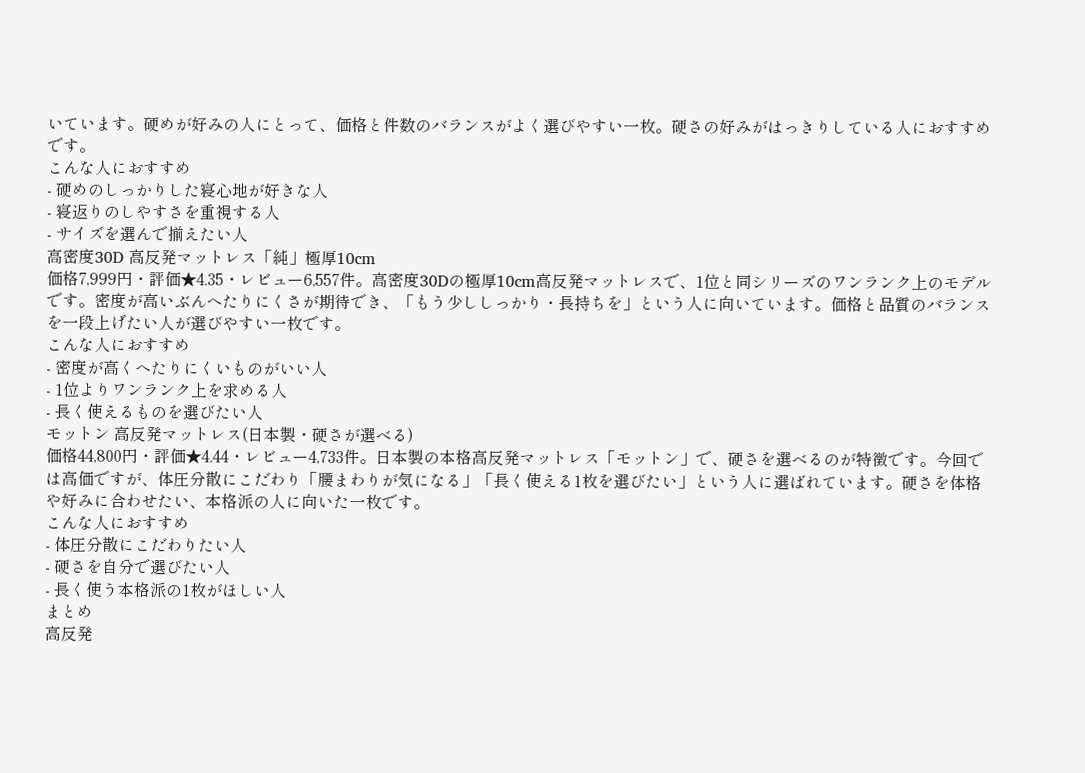いています。硬めが好みの人にとって、価格と件数のバランスがよく選びやすい一枚。硬さの好みがはっきりしている人におすすめです。
こんな人におすすめ
- 硬めのしっかりした寝心地が好きな人
- 寝返りのしやすさを重視する人
- サイズを選んで揃えたい人
高密度30D 高反発マットレス「純」極厚10cm
価格7,999円・評価★4.35・レビュー6,557件。高密度30Dの極厚10cm高反発マットレスで、1位と同シリーズのワンランク上のモデルです。密度が高いぶんへたりにくさが期待でき、「もう少ししっかり・長持ちを」という人に向いています。価格と品質のバランスを一段上げたい人が選びやすい一枚です。
こんな人におすすめ
- 密度が高くへたりにくいものがいい人
- 1位よりワンランク上を求める人
- 長く使えるものを選びたい人
モットン 高反発マットレス(日本製・硬さが選べる)
価格44,800円・評価★4.44・レビュー4,733件。日本製の本格高反発マットレス「モットン」で、硬さを選べるのが特徴です。今回では高価ですが、体圧分散にこだわり「腰まわりが気になる」「長く使える1枚を選びたい」という人に選ばれています。硬さを体格や好みに合わせたい、本格派の人に向いた一枚です。
こんな人におすすめ
- 体圧分散にこだわりたい人
- 硬さを自分で選びたい人
- 長く使う本格派の1枚がほしい人
まとめ
高反発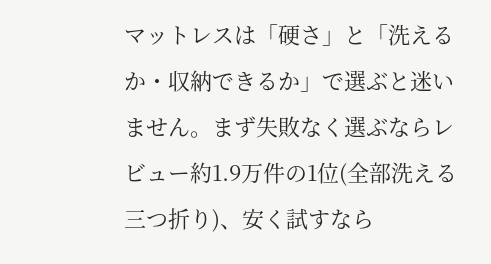マットレスは「硬さ」と「洗えるか・収納できるか」で選ぶと迷いません。まず失敗なく選ぶならレビュー約1.9万件の1位(全部洗える三つ折り)、安く試すなら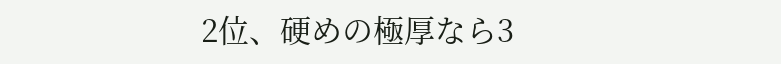2位、硬めの極厚なら3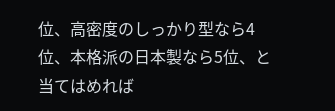位、高密度のしっかり型なら4位、本格派の日本製なら5位、と当てはめれば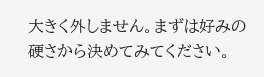大きく外しません。まずは好みの硬さから決めてみてください。